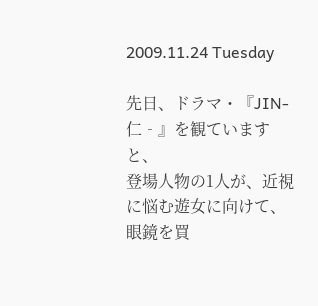2009.11.24 Tuesday

先日、ドラマ・『JIN‐仁‐』を観ていますと、
登場人物の1人が、近視に悩む遊女に向けて、
眼鏡を買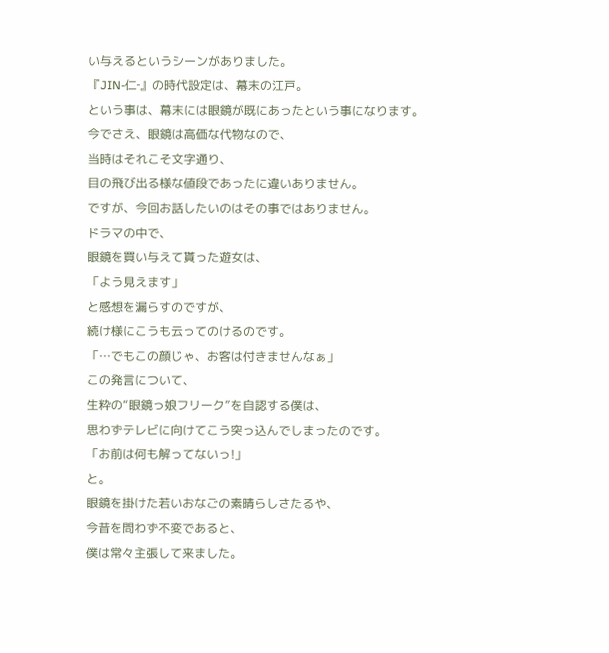い与えるというシーンがありました。
『JIN‐仁‐』の時代設定は、幕末の江戸。
という事は、幕末には眼鏡が既にあったという事になります。
今でさえ、眼鏡は高価な代物なので、
当時はそれこそ文字通り、
目の飛び出る様な値段であったに違いありません。
ですが、今回お話したいのはその事ではありません。
ドラマの中で、
眼鏡を買い与えて貰った遊女は、
「よう見えます」
と感想を漏らすのですが、
続け様にこうも云ってのけるのです。
「…でもこの顔じゃ、お客は付きませんなぁ」
この発言について、
生粋の“眼鏡っ娘フリーク”を自認する僕は、
思わずテレビに向けてこう突っ込んでしまったのです。
「お前は何も解ってないっ!」
と。
眼鏡を掛けた若いおなごの素晴らしさたるや、
今昔を問わず不変であると、
僕は常々主張して来ました。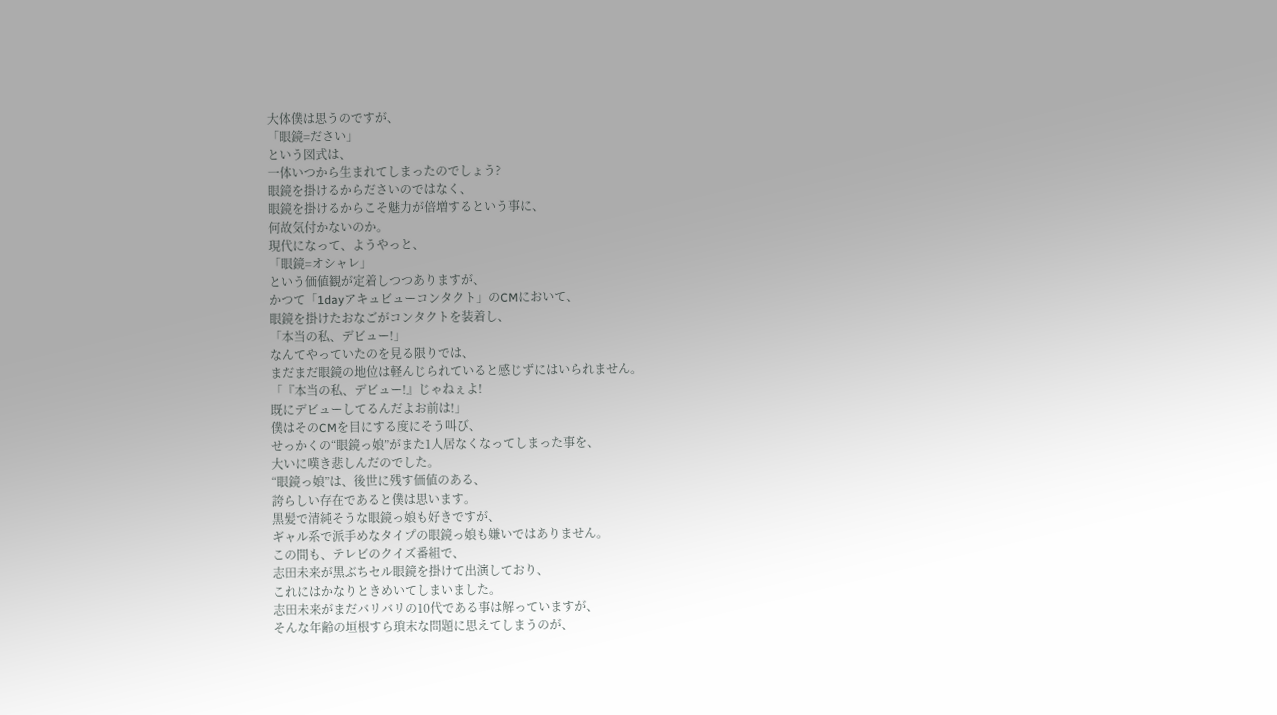大体僕は思うのですが、
「眼鏡=ださい」
という図式は、
一体いつから生まれてしまったのでしょう?
眼鏡を掛けるからださいのではなく、
眼鏡を掛けるからこそ魅力が倍増するという事に、
何故気付かないのか。
現代になって、ようやっと、
「眼鏡=オシャレ」
という価値観が定着しつつありますが、
かつて「1dayアキュビューコンタクト」のCMにおいて、
眼鏡を掛けたおなごがコンタクトを装着し、
「本当の私、デビュー!」
なんてやっていたのを見る限りでは、
まだまだ眼鏡の地位は軽んじられていると感じずにはいられません。
「『本当の私、デビュー!』じゃねぇよ!
既にデビューしてるんだよお前は!」
僕はそのCMを目にする度にそう叫び、
せっかくの“眼鏡っ娘”がまた1人居なくなってしまった事を、
大いに嘆き悲しんだのでした。
“眼鏡っ娘”は、後世に残す価値のある、
誇らしい存在であると僕は思います。
黒髪で清純そうな眼鏡っ娘も好きですが、
ギャル系で派手めなタイプの眼鏡っ娘も嫌いではありません。
この間も、テレビのクイズ番組で、
志田未来が黒ぶちセル眼鏡を掛けて出演しており、
これにはかなりときめいてしまいました。
志田未来がまだバリバリの10代である事は解っていますが、
そんな年齢の垣根すら瑣末な問題に思えてしまうのが、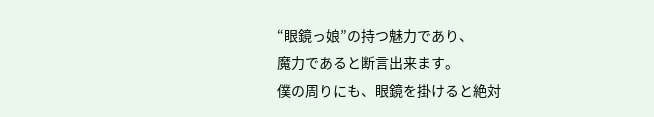“眼鏡っ娘”の持つ魅力であり、
魔力であると断言出来ます。
僕の周りにも、眼鏡を掛けると絶対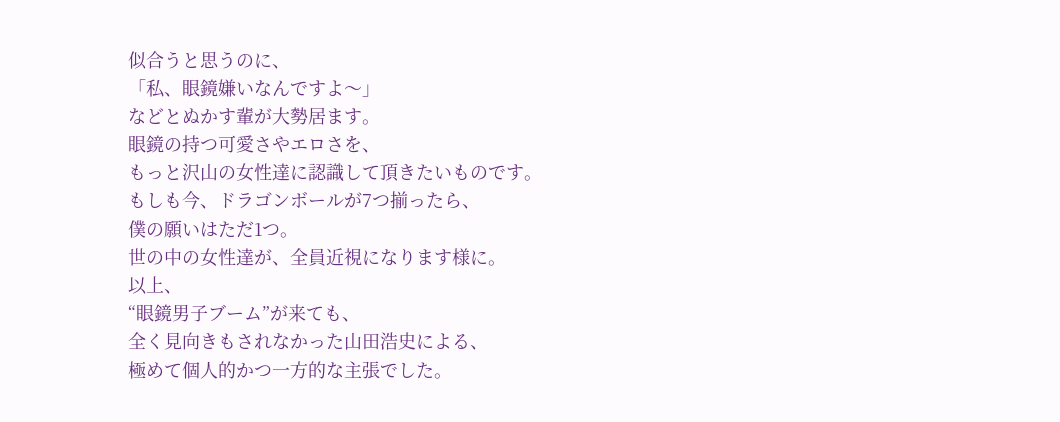似合うと思うのに、
「私、眼鏡嫌いなんですよ〜」
などとぬかす輩が大勢居ます。
眼鏡の持つ可愛さやエロさを、
もっと沢山の女性達に認識して頂きたいものです。
もしも今、ドラゴンボールが7つ揃ったら、
僕の願いはただ1つ。
世の中の女性達が、全員近視になります様に。
以上、
“眼鏡男子ブーム”が来ても、
全く見向きもされなかった山田浩史による、
極めて個人的かつ一方的な主張でした。